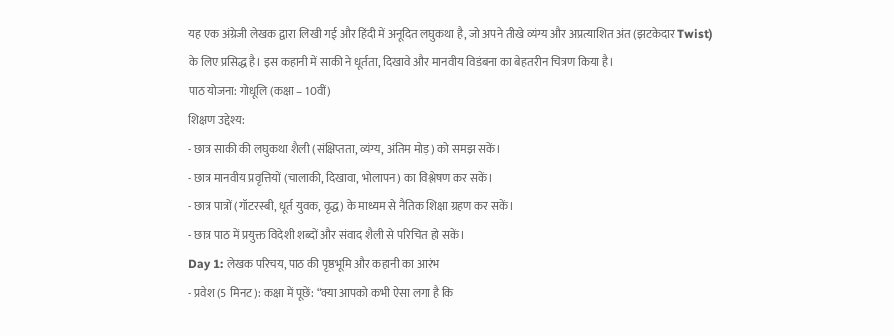यह एक अंग्रेजी लेखक द्वारा लिखी गई और हिंदी में अनूदित लघुकथा है, जो अपने तीखे व्यंग्य और अप्रत्याशित अंत (झटकेदार Twist) के लिए प्रसिद्ध है। इस कहानी में साकी ने धूर्तता, दिखावे और मानवीय विडंबना का बेहतरीन चित्रण किया है।
पाठ योजना: गोधूलि (कक्षा – 10वीं)
शिक्षण उद्देश्य:
- छात्र साकी की लघुकथा शैली (संक्षिप्तता, व्यंग्य, अंतिम मोड़) को समझ सकें।
- छात्र मानवीय प्रवृत्तियों (चालाकी, दिखावा, भोलापन) का विश्लेषण कर सकें।
- छात्र पात्रों (गॉटरस्बी, धूर्त युवक, वृद्ध) के माध्यम से नैतिक शिक्षा ग्रहण कर सकें।
- छात्र पाठ में प्रयुक्त विदेशी शब्दों और संवाद शैली से परिचित हो सकें।
Day 1: लेखक परिचय, पाठ की पृष्ठभूमि और कहानी का आरंभ
- प्रवेश (5 मिनट): कक्षा में पूछें: “क्या आपको कभी ऐसा लगा है कि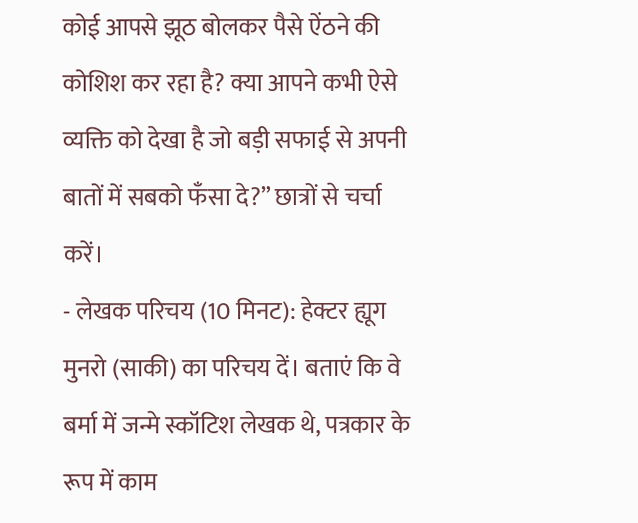कोई आपसे झूठ बोलकर पैसे ऐंठने की कोशिश कर रहा है? क्या आपने कभी ऐसे व्यक्ति को देखा है जो बड़ी सफाई से अपनी बातों में सबको फँसा दे?” छात्रों से चर्चा करें।
- लेखक परिचय (10 मिनट): हेक्टर ह्यूग मुनरो (साकी) का परिचय दें। बताएं कि वे बर्मा में जन्मे स्कॉटिश लेखक थे, पत्रकार के रूप में काम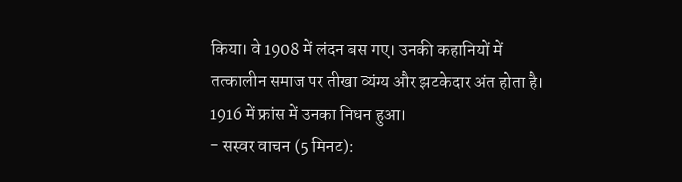किया। वे 1908 में लंदन बस गए। उनकी कहानियों में तत्कालीन समाज पर तीखा व्यंग्य और झटकेदार अंत होता है। 1916 में फ्रांस में उनका निधन हुआ।
- सस्वर वाचन (5 मिनट):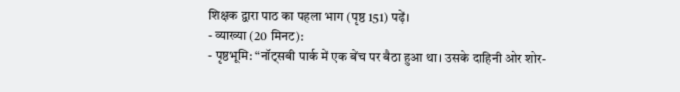शिक्षक द्वारा पाठ का पहला भाग (पृष्ठ 151) पढ़ें।
- व्याख्या (20 मिनट):
- पृष्ठभूमि: “नॉट्सबी पार्क में एक बेंच पर बैठा हुआ था। उसके दाहिनी ओर शोर-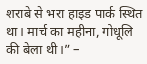शराबे से भरा हाइड पार्क स्थित था। मार्च का महीना, गोधूलि की बेला थी।” –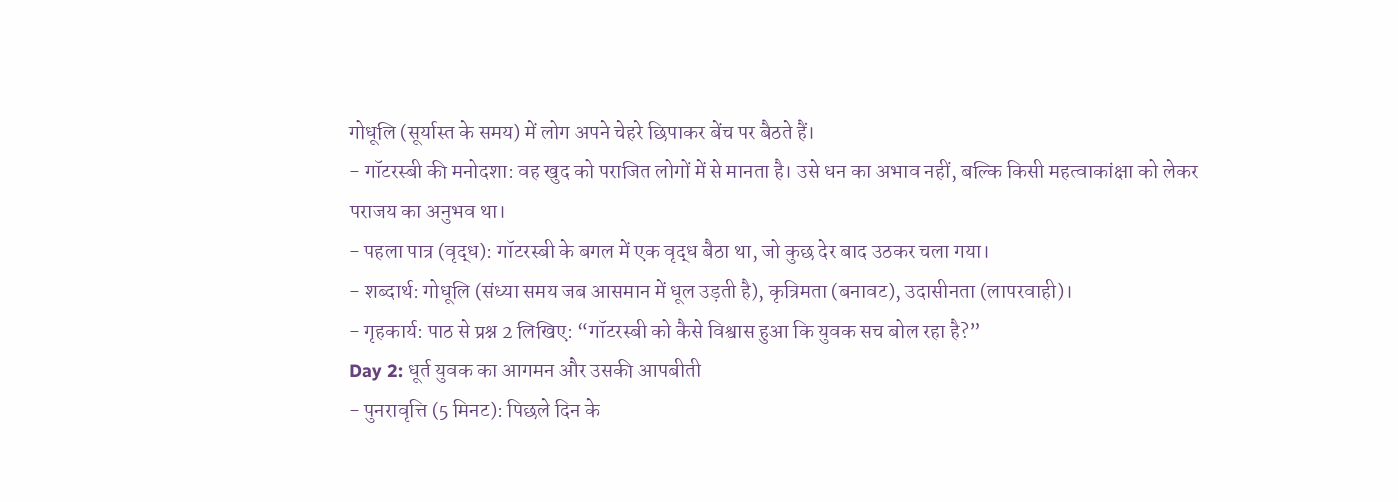गोधूलि (सूर्यास्त के समय) में लोग अपने चेहरे छिपाकर बेंच पर बैठते हैं।
- गॉटरस्बी की मनोदशा: वह खुद को पराजित लोगों में से मानता है। उसे धन का अभाव नहीं, बल्कि किसी महत्वाकांक्षा को लेकर पराजय का अनुभव था।
- पहला पात्र (वृद्ध): गॉटरस्बी के बगल में एक वृद्ध बैठा था, जो कुछ देर बाद उठकर चला गया।
- शब्दार्थ: गोधूलि (संध्या समय जब आसमान में धूल उड़ती है), कृत्रिमता (बनावट), उदासीनता (लापरवाही)।
- गृहकार्य: पाठ से प्रश्न 2 लिखिए: “गॉटरस्बी को कैसे विश्वास हुआ कि युवक सच बोल रहा है?”
Day 2: धूर्त युवक का आगमन और उसकी आपबीती
- पुनरावृत्ति (5 मिनट): पिछले दिन के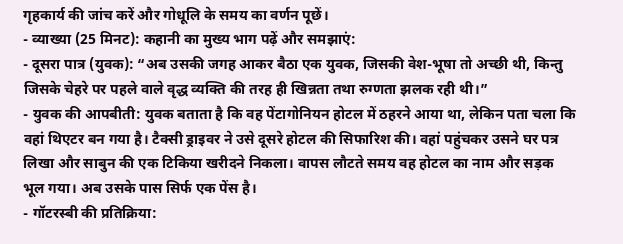गृहकार्य की जांच करें और गोधूलि के समय का वर्णन पूछें।
- व्याख्या (25 मिनट): कहानी का मुख्य भाग पढ़ें और समझाएं:
- दूसरा पात्र (युवक): “अब उसकी जगह आकर बैठा एक युवक, जिसकी वेश-भूषा तो अच्छी थी, किन्तु जिसके चेहरे पर पहले वाले वृद्ध व्यक्ति की तरह ही खिन्नता तथा रुग्णता झलक रही थी।”
- युवक की आपबीती: युवक बताता है कि वह पेंटागोनियन होटल में ठहरने आया था, लेकिन पता चला कि वहां थिएटर बन गया है। टैक्सी ड्राइवर ने उसे दूसरे होटल की सिफारिश की। वहां पहुंचकर उसने घर पत्र लिखा और साबुन की एक टिकिया खरीदने निकला। वापस लौटते समय वह होटल का नाम और सड़क भूल गया। अब उसके पास सिर्फ एक पेंस है।
- गॉटरस्बी की प्रतिक्रिया: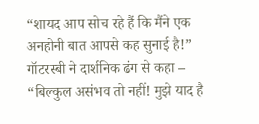“शायद आप सोच रहे हैं कि मैंने एक अनहोनी बात आपसे कह सुनाई है!” गॉटरस्बी ने दार्शनिक ढंग से कहा – “बिल्कुल असंभव तो नहीं! मुझे याद है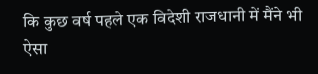कि कुछ वर्ष पहले एक विदेशी राजधानी में मैंने भी ऐसा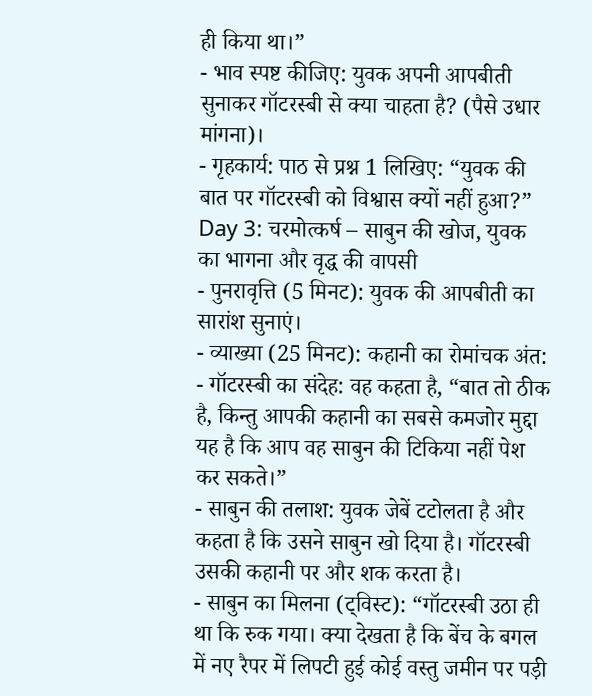ही किया था।”
- भाव स्पष्ट कीजिए: युवक अपनी आपबीती सुनाकर गॉटरस्बी से क्या चाहता है? (पैसे उधार मांगना)।
- गृहकार्य: पाठ से प्रश्न 1 लिखिए: “युवक की बात पर गॉटरस्बी को विश्वास क्यों नहीं हुआ?”
Day 3: चरमोत्कर्ष – साबुन की खोज, युवक का भागना और वृद्ध की वापसी
- पुनरावृत्ति (5 मिनट): युवक की आपबीती का सारांश सुनाएं।
- व्याख्या (25 मिनट): कहानी का रोमांचक अंत:
- गॉटरस्बी का संदेह: वह कहता है, “बात तो ठीक है, किन्तु आपकी कहानी का सबसे कमजोर मुद्दा यह है कि आप वह साबुन की टिकिया नहीं पेश कर सकते।”
- साबुन की तलाश: युवक जेबें टटोलता है और कहता है कि उसने साबुन खो दिया है। गॉटरस्बी उसकी कहानी पर और शक करता है।
- साबुन का मिलना (ट्विस्ट): “गॉटरस्बी उठा ही था कि रुक गया। क्या देखता है कि बेंच के बगल में नए रैपर में लिपटी हुई कोई वस्तु जमीन पर पड़ी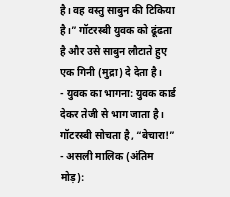है। वह वस्तु साबुन की टिकिया है।” गॉटरस्बी युवक को ढूंढता है और उसे साबुन लौटाते हुए एक गिनी (मुद्रा) दे देता है।
- युवक का भागना: युवक कार्ड देकर तेजी से भाग जाता है। गॉटरस्बी सोचता है, “बेचारा!”
- असली मालिक (अंतिम मोड़):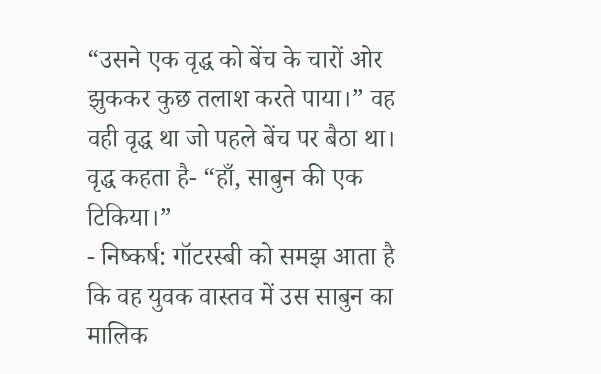“उसने एक वृद्ध को बेंच के चारों ओर झुककर कुछ तलाश करते पाया।” वह वही वृद्ध था जो पहले बेंच पर बैठा था। वृद्ध कहता है- “हाँ, साबुन की एक टिकिया।”
- निष्कर्ष: गॉटरस्बी को समझ आता है कि वह युवक वास्तव में उस साबुन का मालिक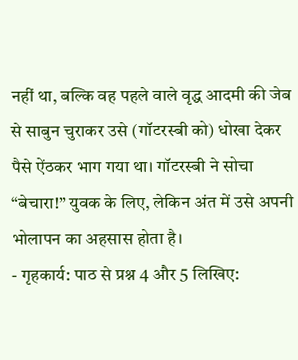नहीं था, बल्कि वह पहले वाले वृद्ध आदमी की जेब से साबुन चुराकर उसे (गॉटरस्बी को) धोखा देकर पैसे ऐंठकर भाग गया था। गॉटरस्बी ने सोचा “बेचारा!” युवक के लिए, लेकिन अंत में उसे अपनी भोलापन का अहसास होता है।
- गृहकार्य: पाठ से प्रश्न 4 और 5 लिखिए: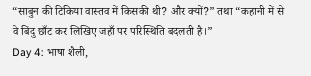“साबुन की टिकिया वास्तव में किसकी थी? और क्यों?” तथा “कहानी में से वे बिंदु छाँट कर लिखिए जहाँ पर परिस्थिति बदलती है।”
Day 4: भाषा शैली,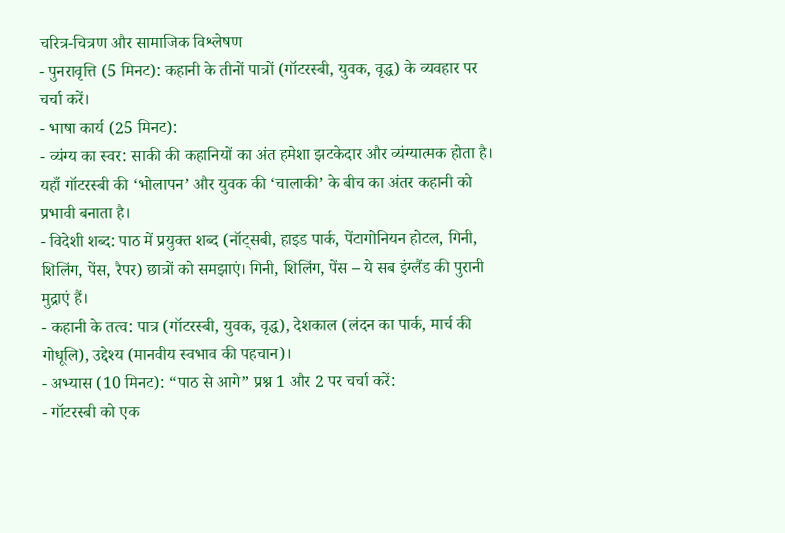चरित्र-चित्रण और सामाजिक विश्लेषण
- पुनरावृत्ति (5 मिनट): कहानी के तीनों पात्रों (गॉटरस्बी, युवक, वृद्ध) के व्यवहार पर चर्चा करें।
- भाषा कार्य (25 मिनट):
- व्यंग्य का स्वर: साकी की कहानियों का अंत हमेशा झटकेदार और व्यंग्यात्मक होता है। यहाँ गॉटरस्बी की ‘भोलापन’ और युवक की ‘चालाकी’ के बीच का अंतर कहानी को प्रभावी बनाता है।
- विदेशी शब्द: पाठ में प्रयुक्त शब्द (नॉट्सबी, हाइड पार्क, पेंटागोनियन होटल, गिनी, शिलिंग, पेंस, रैपर) छात्रों को समझाएं। गिनी, शिलिंग, पेंस – ये सब इंग्लैंड की पुरानी मुद्राएं हैं।
- कहानी के तत्व: पात्र (गॉटरस्बी, युवक, वृद्ध), देशकाल (लंदन का पार्क, मार्च की गोधूलि), उद्देश्य (मानवीय स्वभाव की पहचान)।
- अभ्यास (10 मिनट): “पाठ से आगे” प्रश्न 1 और 2 पर चर्चा करें:
- गॉटरस्बी को एक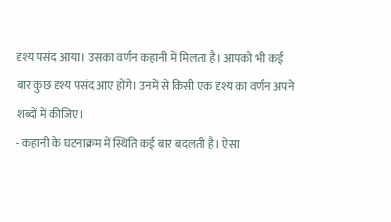दृश्य पसंद आया। उसका वर्णन कहानी में मिलता है। आपको भी कई बार कुछ दृश्य पसंद आए होंगे। उनमें से किसी एक दृश्य का वर्णन अपने शब्दों में कीजिए।
- कहानी के घटनाक्रम में स्थिति कई बार बदलती है। ऐसा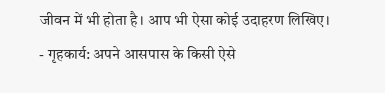जीवन में भी होता है। आप भी ऐसा कोई उदाहरण लिखिए।
- गृहकार्य: अपने आसपास के किसी ऐसे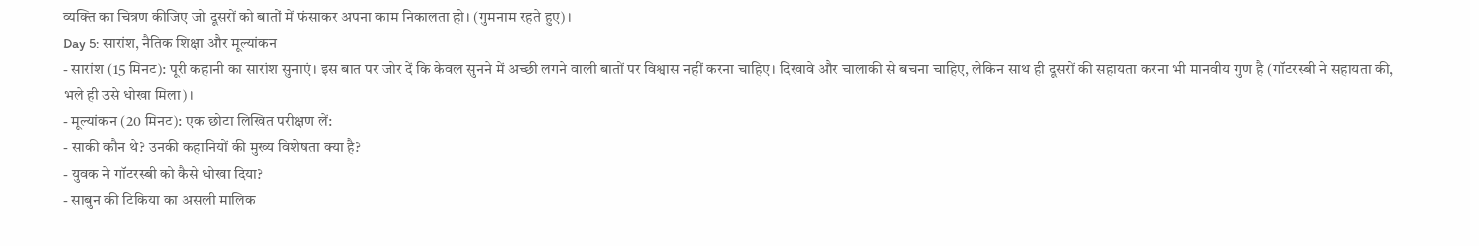व्यक्ति का चित्रण कीजिए जो दूसरों को बातों में फंसाकर अपना काम निकालता हो। (गुमनाम रहते हुए)।
Day 5: सारांश, नैतिक शिक्षा और मूल्यांकन
- सारांश (15 मिनट): पूरी कहानी का सारांश सुनाएं। इस बात पर जोर दें कि केवल सुनने में अच्छी लगने वाली बातों पर विश्वास नहीं करना चाहिए। दिखावे और चालाकी से बचना चाहिए, लेकिन साथ ही दूसरों की सहायता करना भी मानवीय गुण है (गॉटरस्बी ने सहायता की, भले ही उसे धोखा मिला)।
- मूल्यांकन (20 मिनट): एक छोटा लिखित परीक्षण लें:
- साकी कौन थे? उनकी कहानियों की मुख्य विशेषता क्या है?
- युवक ने गॉटरस्बी को कैसे धोखा दिया?
- साबुन की टिकिया का असली मालिक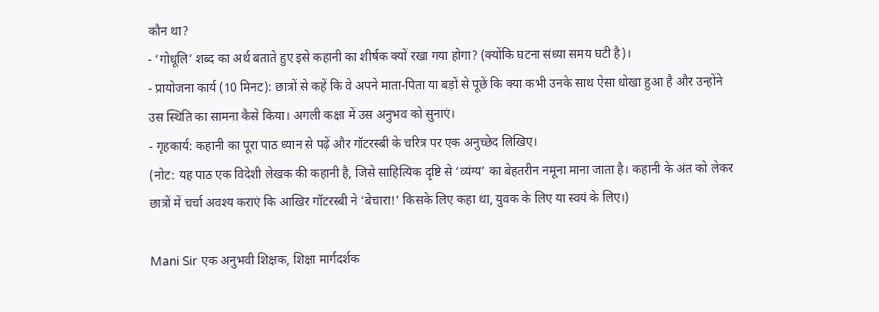कौन था?
- ‘गोधूलि’ शब्द का अर्थ बताते हुए इसे कहानी का शीर्षक क्यों रखा गया होगा? (क्योंकि घटना संध्या समय घटी है)।
- प्रायोजना कार्य (10 मिनट): छात्रों से कहें कि वे अपने माता-पिता या बड़ों से पूछें कि क्या कभी उनके साथ ऐसा धोखा हुआ है और उन्होंने उस स्थिति का सामना कैसे किया। अगली कक्षा में उस अनुभव को सुनाएं।
- गृहकार्य: कहानी का पूरा पाठ ध्यान से पढ़ें और गॉटरस्बी के चरित्र पर एक अनुच्छेद लिखिए।
(नोट: यह पाठ एक विदेशी लेखक की कहानी है, जिसे साहित्यिक दृष्टि से ‘व्यंग्य’ का बेहतरीन नमूना माना जाता है। कहानी के अंत को लेकर छात्रों में चर्चा अवश्य कराएं कि आखिर गॉटरस्बी ने ‘बेचारा!’ किसके लिए कहा था, युवक के लिए या स्वयं के लिए।)

Mani Sir एक अनुभवी शिक्षक, शिक्षा मार्गदर्शक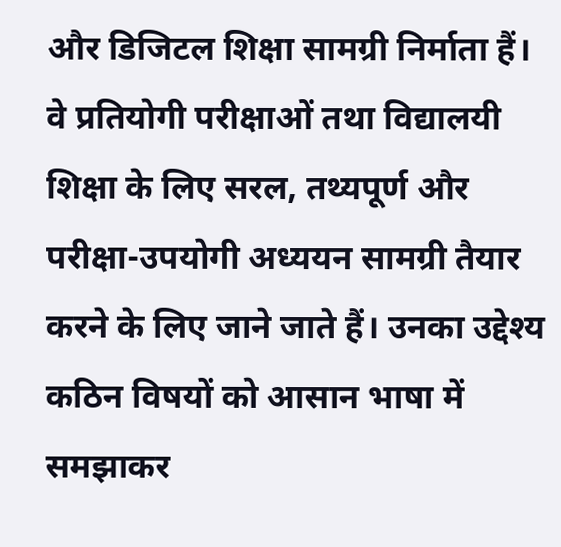और डिजिटल शिक्षा सामग्री निर्माता हैं। वे प्रतियोगी परीक्षाओं तथा विद्यालयी शिक्षा के लिए सरल, तथ्यपूर्ण और परीक्षा-उपयोगी अध्ययन सामग्री तैयार करने के लिए जाने जाते हैं। उनका उद्देश्य कठिन विषयों को आसान भाषा में समझाकर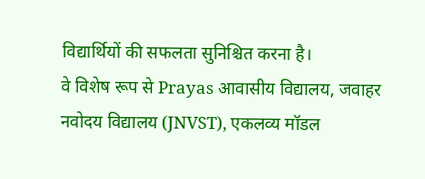विद्यार्थियों की सफलता सुनिश्चित करना है।
वे विशेष रूप से Prayas आवासीय विद्यालय, जवाहर नवोदय विद्यालय (JNVST), एकलव्य मॉडल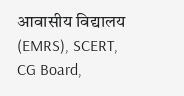आवासीय विद्यालय (EMRS), SCERT, CG Board,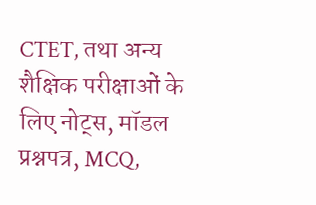CTET, तथा अन्य शैक्षिक परीक्षाओं के लिए नोट्स, मॉडल प्रश्नपत्र, MCQ,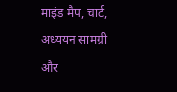माइंड मैप, चार्ट, अध्ययन सामग्री और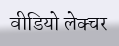वीडियो लेक्चर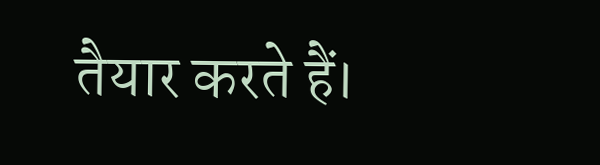तैयार करते हैं।